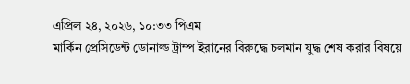এপ্রিল ২৪, ২০২৬, ১০:৩৩ পিএম
মার্কিন প্রেসিডেন্ট ডোনাল্ড ট্রাম্প ইরানের বিরুদ্ধে চলমান যুদ্ধ শেষ করার বিষয়ে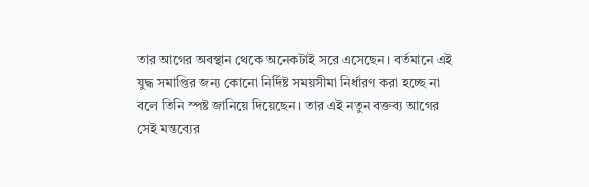তার আগের অবস্থান থেকে অনেকটাই সরে এসেছেন। বর্তমানে এই যুদ্ধ সমাপ্তির জন্য কোনো নির্দিষ্ট সময়সীমা নির্ধারণ করা হচ্ছে না বলে তিনি স্পষ্ট জানিয়ে দিয়েছেন। তার এই নতুন বক্তব্য আগের সেই মন্তব্যের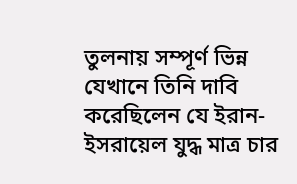তুলনায় সম্পূর্ণ ভিন্ন যেখানে তিনি দাবি করেছিলেন যে ইরান-ইসরায়েল যুদ্ধ মাত্র চার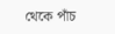থেকে পাঁচ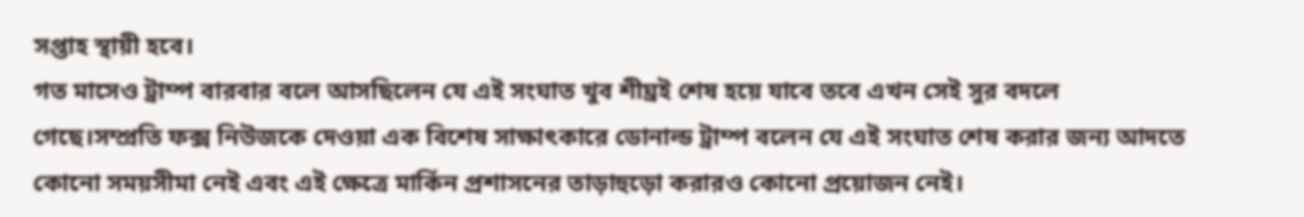সপ্তাহ স্থায়ী হবে।
গত মাসেও ট্রাম্প বারবার বলে আসছিলেন যে এই সংঘাত খুব শীঘ্রই শেষ হয়ে যাবে তবে এখন সেই সুর বদলে গেছে।সম্প্রতি ফক্স নিউজকে দেওয়া এক বিশেষ সাক্ষাৎকারে ডোনাল্ড ট্রাম্প বলেন যে এই সংঘাত শেষ করার জন্য আদতে কোনো সময়সীমা নেই এবং এই ক্ষেত্রে মার্কিন প্রশাসনের তাড়াহুড়ো করারও কোনো প্রয়োজন নেই।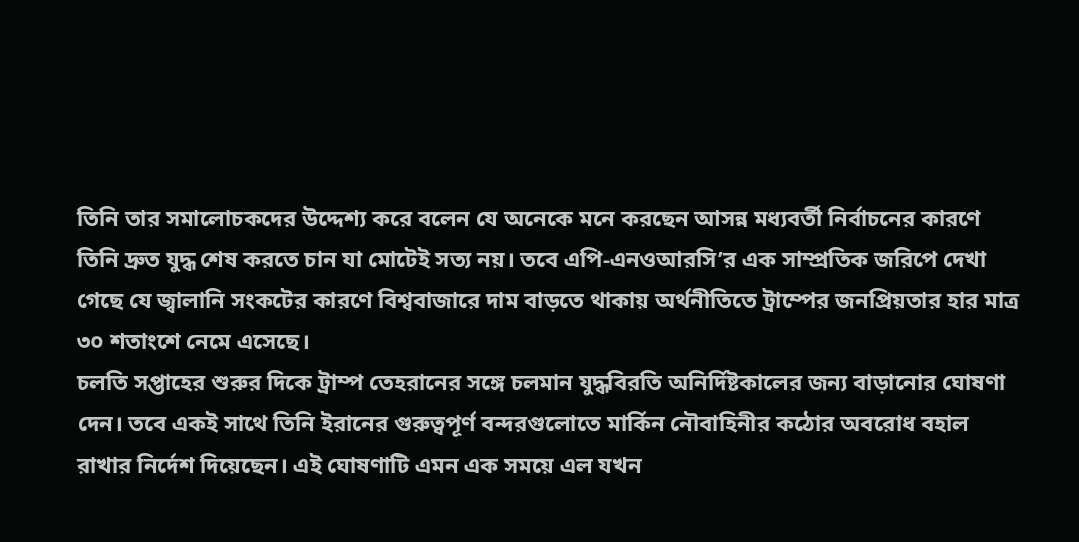তিনি তার সমালোচকদের উদ্দেশ্য করে বলেন যে অনেকে মনে করছেন আসন্ন মধ্যবর্তী নির্বাচনের কারণে তিনি দ্রুত যুদ্ধ শেষ করতে চান যা মোটেই সত্য নয়। তবে এপি-এনওআরসি’র এক সাম্প্রতিক জরিপে দেখা গেছে যে জ্বালানি সংকটের কারণে বিশ্ববাজারে দাম বাড়তে থাকায় অর্থনীতিতে ট্রাম্পের জনপ্রিয়তার হার মাত্র ৩০ শতাংশে নেমে এসেছে।
চলতি সপ্তাহের শুরুর দিকে ট্রাম্প তেহরানের সঙ্গে চলমান যুদ্ধবিরতি অনির্দিষ্টকালের জন্য বাড়ানোর ঘোষণা দেন। তবে একই সাথে তিনি ইরানের গুরুত্বপূর্ণ বন্দরগুলোতে মার্কিন নৌবাহিনীর কঠোর অবরোধ বহাল রাখার নির্দেশ দিয়েছেন। এই ঘোষণাটি এমন এক সময়ে এল যখন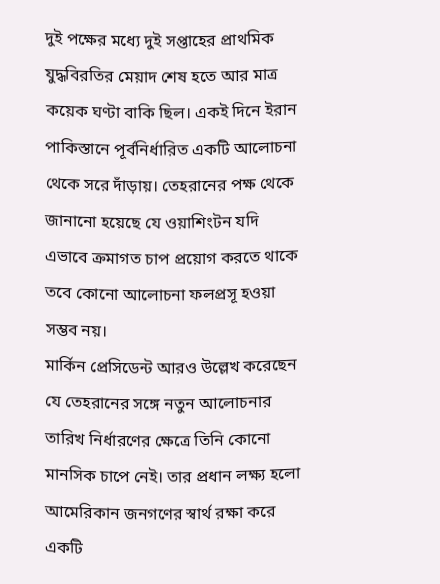দুই পক্ষের মধ্যে দুই সপ্তাহের প্রাথমিক যুদ্ধবিরতির মেয়াদ শেষ হতে আর মাত্র কয়েক ঘণ্টা বাকি ছিল। একই দিনে ইরান পাকিস্তানে পূর্বনির্ধারিত একটি আলোচনা থেকে সরে দাঁড়ায়। তেহরানের পক্ষ থেকে জানানো হয়েছে যে ওয়াশিংটন যদি এভাবে ক্রমাগত চাপ প্রয়োগ করতে থাকে তবে কোনো আলোচনা ফলপ্রসূ হওয়া সম্ভব নয়।
মার্কিন প্রেসিডেন্ট আরও উল্লেখ করেছেন যে তেহরানের সঙ্গে নতুন আলোচনার তারিখ নির্ধারণের ক্ষেত্রে তিনি কোনো মানসিক চাপে নেই। তার প্রধান লক্ষ্য হলো আমেরিকান জনগণের স্বার্থ রক্ষা করে একটি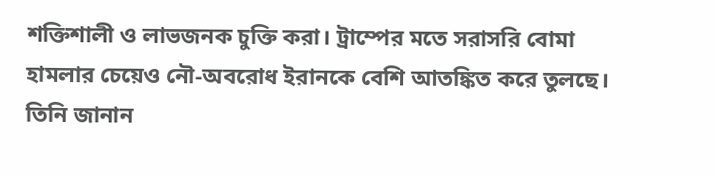শক্তিশালী ও লাভজনক চুক্তি করা। ট্রাম্পের মতে সরাসরি বোমা হামলার চেয়েও নৌ-অবরোধ ইরানকে বেশি আতঙ্কিত করে তুলছে। তিনি জানান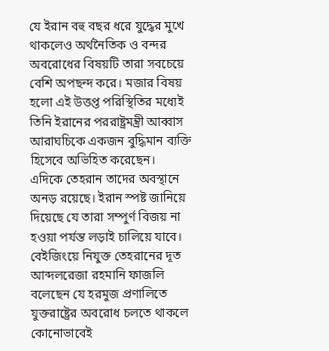যে ইরান বহু বছর ধরে যুদ্ধের মুখে থাকলেও অর্থনৈতিক ও বন্দর অবরোধের বিষয়টি তারা সবচেয়ে বেশি অপছন্দ করে। মজার বিষয় হলো এই উত্তপ্ত পরিস্থিতির মধ্যেই তিনি ইরানের পররাষ্ট্রমন্ত্রী আব্বাস আরাঘচিকে একজন বুদ্ধিমান ব্যক্তি হিসেবে অভিহিত করেছেন।
এদিকে তেহরান তাদের অবস্থানে অনড় রয়েছে। ইরান স্পষ্ট জানিয়ে দিয়েছে যে তারা সম্পুর্ণ বিজয় না হওয়া পর্যন্ত লড়াই চালিয়ে যাবে। বেইজিংয়ে নিযুক্ত তেহরানের দূত আব্দলরেজা রহমানি ফাজলি বলেছেন যে হরমুজ প্রণালিতে যুক্তরাষ্ট্রের অবরোধ চলতে থাকলে কোনোভাবেই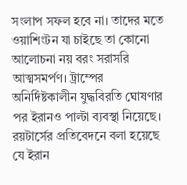সংলাপ সফল হবে না। তাদের মতে ওয়াশিংটন যা চাইছে তা কোনো আলোচনা নয় বরং সরাসরি আত্মসমর্পণ। ট্রাম্পের অনির্দিষ্টকালীন যুদ্ধবিরতি ঘোষণার পর ইরানও পাল্টা ব্যবস্থা নিয়েছে। রয়টার্সের প্রতিবেদনে বলা হয়েছে যে ইরান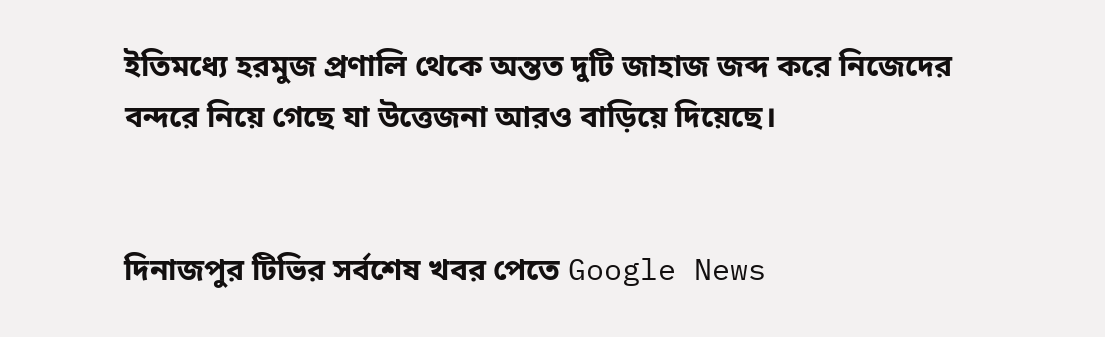ইতিমধ্যে হরমুজ প্রণালি থেকে অন্তত দুটি জাহাজ জব্দ করে নিজেদের বন্দরে নিয়ে গেছে যা উত্তেজনা আরও বাড়িয়ে দিয়েছে।


দিনাজপুর টিভির সর্বশেষ খবর পেতে Google News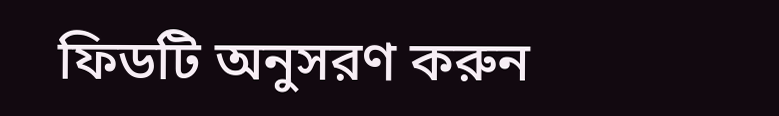ফিডটি অনুসরণ করুন